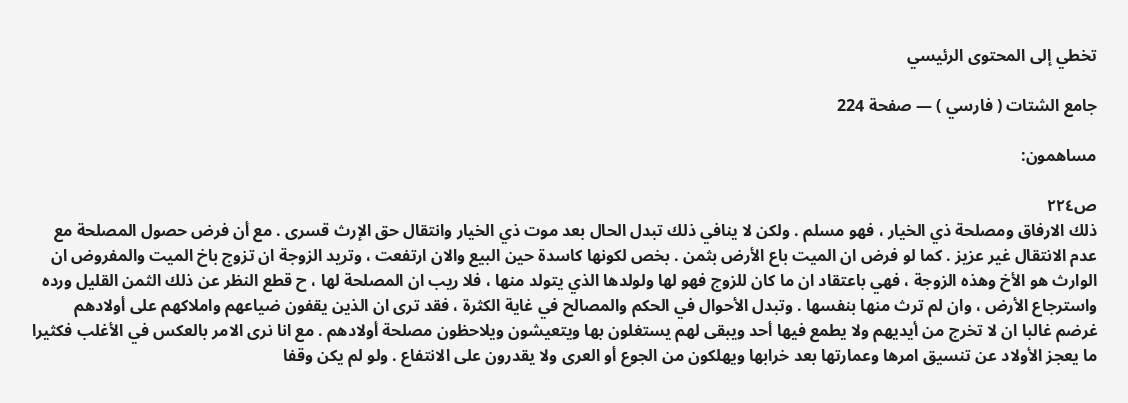تخطي إلى المحتوى الرئيسي

جامع الشتات ( فارسي ) — صفحة 224

مساهمون:

ص٢٢٤
ذلك الارفاق ومصلحة ذي الخيار ، فهو مسلم . ولكن لا ينافي ذلك تبدل الحال بعد موت ذي الخيار وانتقال حق الإرث قسرى . مع أن فرض حصول المصلحة مع عدم الانتقال غير عزيز . كما لو فرض ان الميت باع الأرض بثمن . بخص لكونها كاسدة حين البيع والان ارتفعت ، وتريد الزوجة ان تزوج باخ الميت والمفروض ان الوارث هو الأخ وهذه الزوجة ، فهي باعتقاد ان ما كان للزوج فهو لها ولولدها الذي يتولد منها ، فلا ريب ان المصلحة لها ، ح قطع النظر عن ذلك الثمن القليل ورده واسترجاع الأرض ، وان لم ترث منها بنفسها . وتبدل الأحوال في الحكم والمصالح في غاية الكثرة ، فقد ترى ان الذين يقفون ضياعهم واملاكهم على أولادهم غرضم غالبا ان لا تخرج من أيديهم ولا يطمع فيها أحد ويبقى لهم يستغلون بها ويتعيشون ويلاحظون مصلحة أولادهم . مع انا نرى الامر بالعكس في الأغلب فكثيرا ما يعجز الأولاد عن تنسيق امرها وعمارتها بعد خرابها ويهلكون من الجوع أو العرى ولا يقدرون على الانتفاع . ولو لم يكن وقفا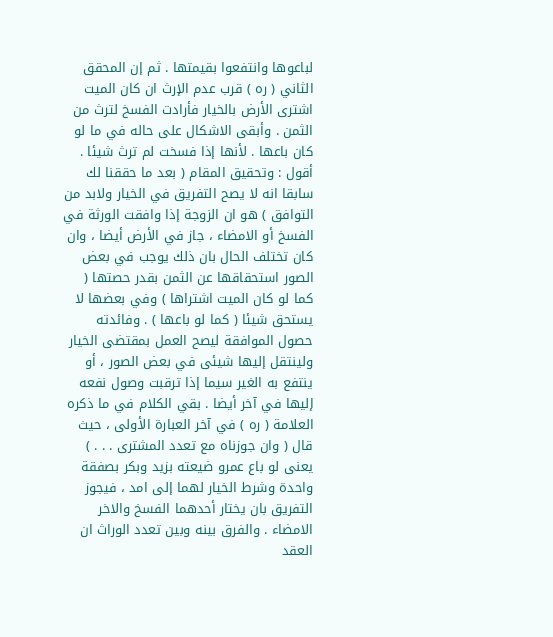لباعوها وانتفعوا بقيمتها . ثم إن المحقق الثاني ( ره ) قرب عدم الإرث ان كان الميت اشترى الأرض بالخيار فأرادت الفسخ لترث من الثمن . وأبقى الاشكال على حاله في ما لو كان باعها . لأنها إذا فسخت لم ترث شيئا . أقول : وتحقيق المقام ( بعد ما حققنا لك سابقا انه لا يصح التفريق في الخيار ولابد من التوافق ) هو ان الزوجة إذا وافقت الورثة في الفسخ أو الامضاء ، جاز في الأرض أيضا ، وان كان تختلف الحال بان ذلك يوجب في بعض الصور استحقاقها عن الثمن بقدر حصتها ( كما لو كان الميت اشتراها ) وفي بعضها لا يستحق شيئا ( كما لو باعها ) . وفائدته حصول الموافقة ليصح العمل بمقتضى الخيار ولينتقل إليها شيئى في بعض الصور ، أو ينتفع به الغير سيما إذا ترقبت وصول نفعه إليها في آخر أيضا . بقي الكلام في ما ذكره العلامة ( ره ) في آخر العبارة الأولى ، حيث قال ( وان جوزناه مع تعدد المشترى . . . ) يعنى لو باع عمرو ضيعته بزيد وبكر بصفقة واحدة وشرط الخيار لهما إلى امد ، فيجوز التفريق بان يختار أحدهما الفسخ والاخر الامضاء . والفرق بينه وبين تعدد الوراث ان العقد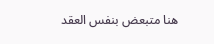هنا متبعض بنفس العقد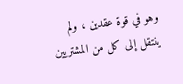وهو في قوة عقدين ، ولم ينتقل إلى كل من المشتريين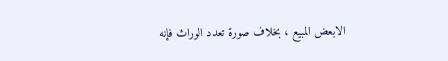الابعض المبيع ، بخلاف صورة تعدد الوراث فإنه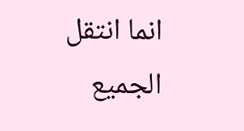انما انتقل الجميع